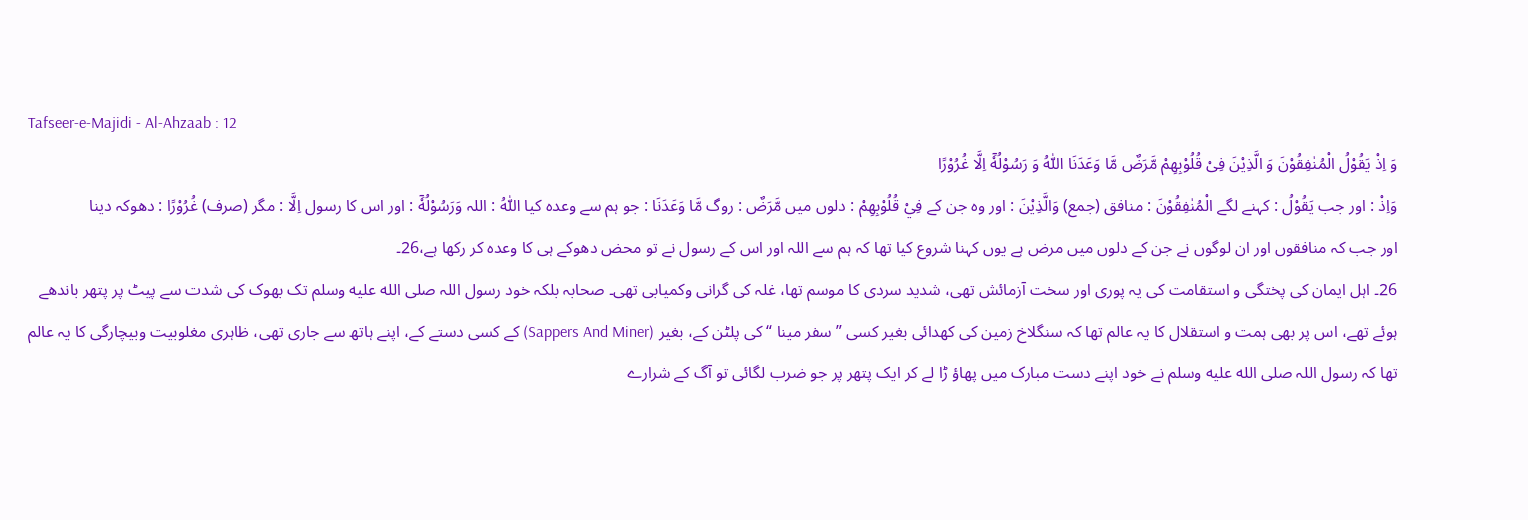Tafseer-e-Majidi - Al-Ahzaab : 12
وَ اِذْ یَقُوْلُ الْمُنٰفِقُوْنَ وَ الَّذِیْنَ فِیْ قُلُوْبِهِمْ مَّرَضٌ مَّا وَعَدَنَا اللّٰهُ وَ رَسُوْلُهٗۤ اِلَّا غُرُوْرًا
وَاِذْ : اور جب يَقُوْلُ : کہنے لگے الْمُنٰفِقُوْنَ : منافق (جمع) وَالَّذِيْنَ : اور وہ جن کے فِيْ قُلُوْبِهِمْ : دلوں میں مَّرَضٌ : روگ مَّا وَعَدَنَا : جو ہم سے وعدہ کیا اللّٰهُ : اللہ وَرَسُوْلُهٗٓ : اور اس کا رسول اِلَّا : مگر (صرف) غُرُوْرًا : دھوکہ دینا
اور جب کہ منافقوں اور ان لوگوں نے جن کے دلوں میں مرض ہے یوں کہنا شروع کیا تھا کہ ہم سے اللہ اور اس کے رسول نے تو محض دھوکے ہی کا وعدہ کر رکھا ہے،26۔
26۔ اہل ایمان کی پختگی و استقامت کی یہ پوری اور سخت آزمائش تھی، شدید سردی کا موسم تھا، غلہ کی گرانی وکمیابی تھی۔ صحابہ بلکہ خود رسول اللہ صلى الله عليه وسلم تک بھوک کی شدت سے پیٹ پر پتھر باندھے ہوئے تھے، اس پر بھی ہمت و استقلال کا یہ عالم تھا کہ سنگلاخ زمین کی کھدائی بغیر کسی ” سفر مینا “ کی پلٹن کے، بغیر (Sappers And Miner) کے کسی دستے کے، اپنے ہاتھ سے جاری تھی، ظاہری مغلوبیت وبیچارگی کا یہ عالم تھا کہ رسول اللہ صلى الله عليه وسلم نے خود اپنے دست مبارک میں پھاؤ ڑا لے کر ایک پتھر پر جو ضرب لگائی تو آگ کے شرارے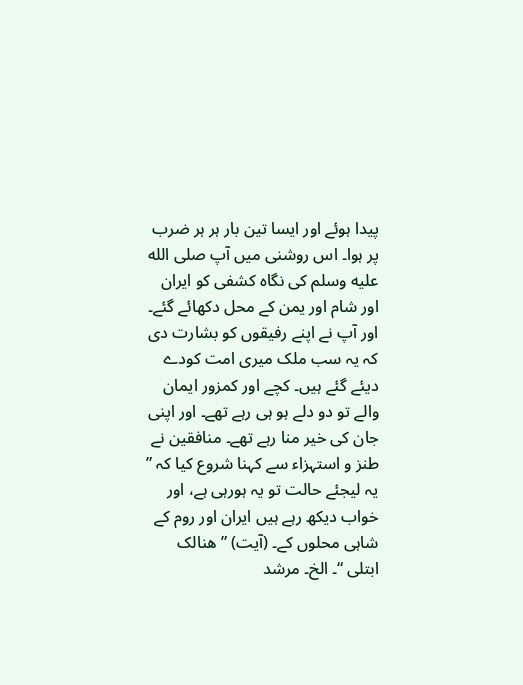پیدا ہوئے اور ایسا تین بار ہر ہر ضرب پر ہوا۔ اس روشنی میں آپ صلى الله عليه وسلم کی نگاہ کشفی کو ایران اور شام اور یمن کے محل دکھائے گئے۔ اور آپ نے اپنے رفیقوں کو بشارت دی کہ یہ سب ملک میری امت کودے دیئے گئے ہیں۔ کچے اور کمزور ایمان والے تو دو دلے ہو ہی رہے تھے۔ اور اپنی جان کی خیر منا رہے تھے۔ منافقین نے طنز و استہزاء سے کہنا شروع کیا کہ ” یہ لیجئے حالت تو یہ ہورہی ہے، اور خواب دیکھ رہے ہیں ایران اور روم کے شاہی محلوں کے۔ (آیت) ” ھنالک ابتلی “۔ الخ۔ مرشد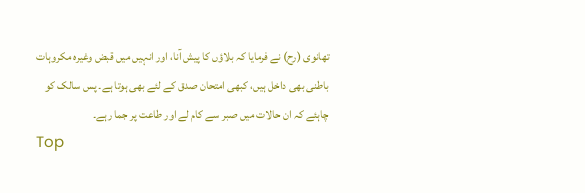تھانوی (رح) نے فرمایا کہ بلاؤں کا پیش آنا، اور انہیں میں قبض وغیرہ مکروہات باطنی بھی داخل ہیں، کبھی امتحان صدق کے لئے بھی ہوتا ہے۔ پس سالک کو چاہئے کہ ان حالات میں صبر سے کام لے اور طاعت پر جما رہے۔
Top